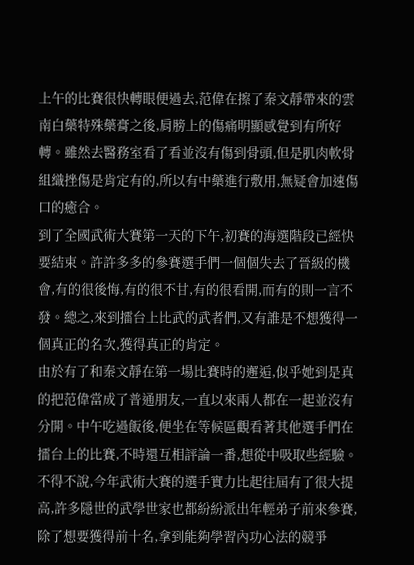上午的比賽很快轉眼便過去,范偉在擦了秦文靜帶來的雲南白藥特殊藥膏之後,肩膀上的傷痛明顯感覺到有所好轉。雖然去醫務室看了看並沒有傷到骨頭,但是肌肉軟骨組織挫傷是肯定有的,所以有中藥進行敷用,無疑會加速傷口的癒合。
到了全國武術大賽第一天的下午,初賽的海選階段已經快要結束。許許多多的參賽選手們一個個失去了晉級的機會,有的很後悔,有的很不甘,有的很看開,而有的則一言不發。總之,來到擂台上比武的武者們,又有誰是不想獲得一個真正的名次,獲得真正的肯定。
由於有了和秦文靜在第一場比賽時的邂逅,似乎她到是真的把范偉當成了普通朋友,一直以來兩人都在一起並沒有分開。中午吃過飯後,便坐在等候區觀看著其他選手們在擂台上的比賽,不時還互相評論一番,想從中吸取些經驗。不得不說,今年武術大賽的選手實力比起往屆有了很大提高,許多隱世的武學世家也都紛紛派出年輕弟子前來參賽,除了想要獲得前十名,拿到能夠學習內功心法的競爭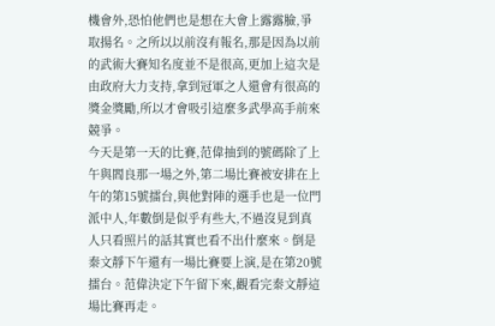機會外,恐怕他們也是想在大會上露露臉,爭取揚名。之所以以前沒有報名,那是因為以前的武術大賽知名度並不是很高,更加上這次是由政府大力支持,拿到冠軍之人還會有很高的獎金獎勵,所以才會吸引這麼多武學高手前來競爭。
今天是第一天的比賽,范偉抽到的號碼除了上午與閻良那一場之外,第二場比賽被安排在上午的第15號擂台,與他對陣的選手也是一位門派中人,年數倒是似乎有些大,不過沒見到真人只看照片的話其實也看不出什麼來。倒是秦文靜下午還有一場比賽要上演,是在第20號擂台。范偉決定下午留下來,觀看完秦文靜這場比賽再走。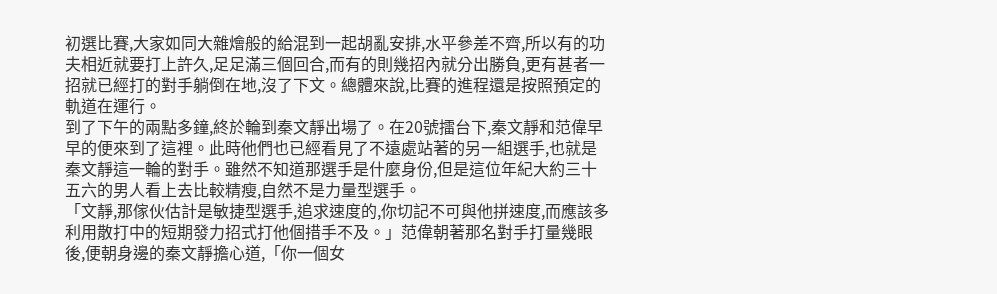初選比賽,大家如同大雜燴般的給混到一起胡亂安排,水平參差不齊,所以有的功夫相近就要打上許久,足足滿三個回合,而有的則幾招內就分出勝負,更有甚者一招就已經打的對手躺倒在地,沒了下文。總體來說,比賽的進程還是按照預定的軌道在運行。
到了下午的兩點多鐘,終於輪到秦文靜出場了。在20號擂台下,秦文靜和范偉早早的便來到了這裡。此時他們也已經看見了不遠處站著的另一組選手,也就是秦文靜這一輪的對手。雖然不知道那選手是什麼身份,但是這位年紀大約三十五六的男人看上去比較精瘦,自然不是力量型選手。
「文靜,那傢伙估計是敏捷型選手,追求速度的,你切記不可與他拼速度,而應該多利用散打中的短期發力招式打他個措手不及。」范偉朝著那名對手打量幾眼後,便朝身邊的秦文靜擔心道,「你一個女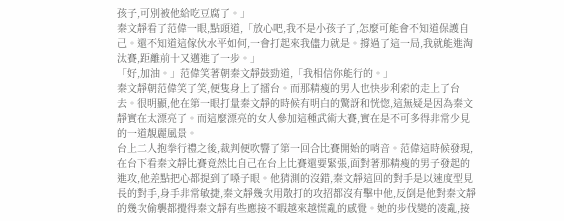孩子,可別被他給吃豆腐了。」
秦文靜看了范偉一眼,點頭道,「放心吧,我不是小孩子了,怎麼可能會不知道保護自己。還不知道這傢伙水平如何,一會打起來我儘力就是。撐過了這一局,我就能進淘汰賽,距離前十又邁進了一步。」
「好,加油。」范偉笑著朝秦文靜鼓勁道,「我相信你能行的。」
秦文靜朝范偉笑了笑,便隻身上了擂台。而那精瘦的男人也快步利索的走上了台去。很明顯,他在第一眼打量秦文靜的時候有明白的驚訝和恍惚,這無疑是因為秦文靜實在太漂亮了。而這麼漂亮的女人參加這種武術大賽,實在是不可多得非常少見的一道靚麗風景。
台上二人抱拳行禮之後,裁判便吹響了第一回合比賽開始的哨音。范偉這時候發現,在台下看秦文靜比賽竟然比自己在台上比賽還要緊張,面對著那精瘦的男子發起的進攻,他差點把心都提到了嗓子眼。他猜測的沒錯,秦文靜這回的對手是以速度型見長的對手,身手非常敏捷,秦文靜幾次用散打的攻招都沒有擊中他,反倒是他對秦文靜的幾次偷襲都攪得秦文靜有些應接不暇越來越慌亂的感覺。她的步伐變的凌亂,接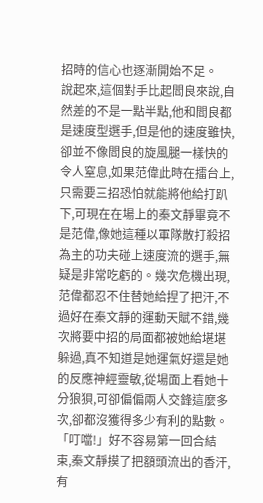招時的信心也逐漸開始不足。
說起來,這個對手比起閻良來說,自然差的不是一點半點,他和閻良都是速度型選手,但是他的速度雖快,卻並不像閻良的旋風腿一樣快的令人窒息,如果范偉此時在擂台上,只需要三招恐怕就能將他給打趴下,可現在在場上的秦文靜畢竟不是范偉,像她這種以軍隊散打殺招為主的功夫碰上速度流的選手,無疑是非常吃虧的。幾次危機出現,范偉都忍不住替她給捏了把汗,不過好在秦文靜的運動天賦不錯,幾次將要中招的局面都被她給堪堪躲過,真不知道是她運氣好還是她的反應神經靈敏,從場面上看她十分狼狽,可卻偏偏兩人交鋒這麼多次,卻都沒獲得多少有利的點數。
「叮噹!」好不容易第一回合結束,秦文靜摸了把額頭流出的香汗,有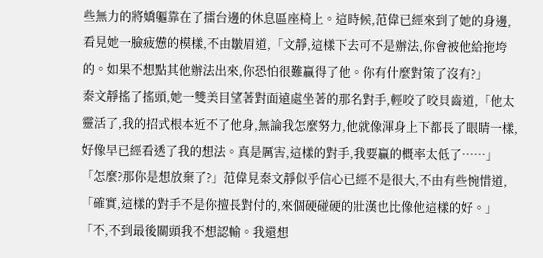些無力的將嬌軀靠在了擂台邊的休息區座椅上。這時候,范偉已經來到了她的身邊,看見她一臉疲憊的模樣,不由皺眉道,「文靜,這樣下去可不是辦法,你會被他給拖垮的。如果不想點其他辦法出來,你恐怕很難贏得了他。你有什麼對策了沒有?」
秦文靜搖了搖頭,她一雙美目望著對面遠處坐著的那名對手,輕咬了咬貝齒道,「他太靈活了,我的招式根本近不了他身,無論我怎麼努力,他就像渾身上下都長了眼睛一樣,好像早已經看透了我的想法。真是厲害,這樣的對手,我要贏的概率太低了……」
「怎麼?那你是想放棄了?」范偉見秦文靜似乎信心已經不是很大,不由有些惋惜道,「確實,這樣的對手不是你擅長對付的,來個硬碰硬的壯漢也比像他這樣的好。」
「不,不到最後關頭我不想認輸。我還想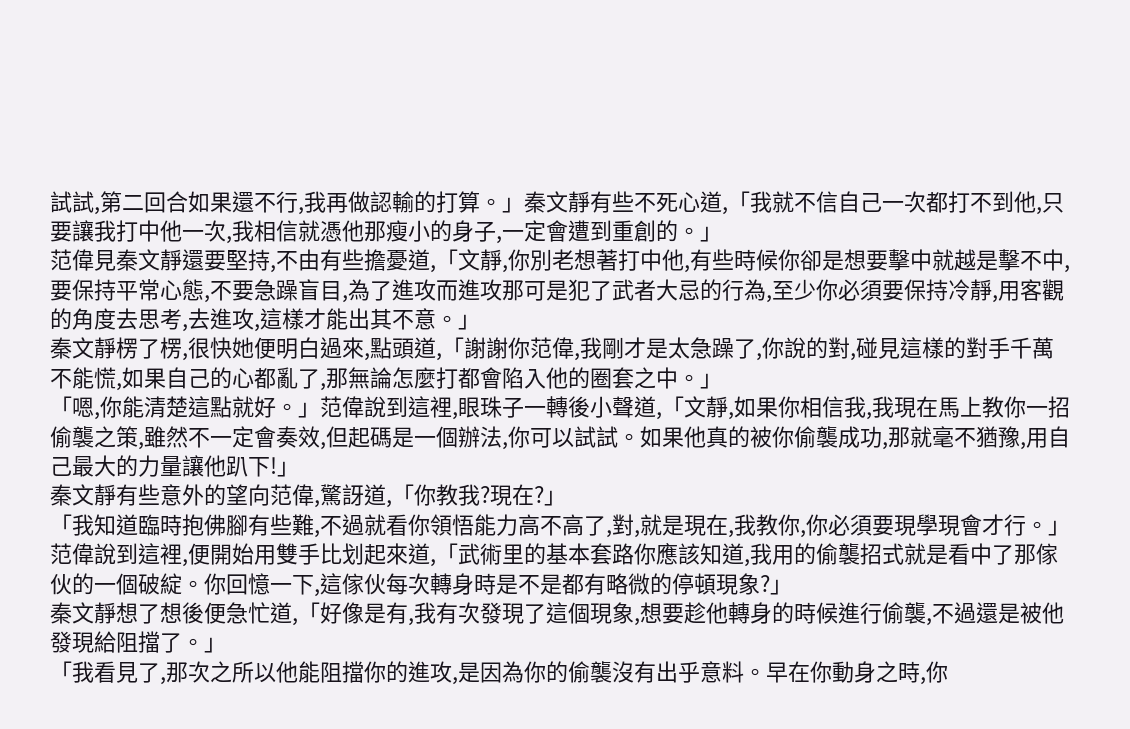試試,第二回合如果還不行,我再做認輸的打算。」秦文靜有些不死心道,「我就不信自己一次都打不到他,只要讓我打中他一次,我相信就憑他那瘦小的身子,一定會遭到重創的。」
范偉見秦文靜還要堅持,不由有些擔憂道,「文靜,你別老想著打中他,有些時候你卻是想要擊中就越是擊不中,要保持平常心態,不要急躁盲目,為了進攻而進攻那可是犯了武者大忌的行為,至少你必須要保持冷靜,用客觀的角度去思考,去進攻,這樣才能出其不意。」
秦文靜楞了楞,很快她便明白過來,點頭道,「謝謝你范偉,我剛才是太急躁了,你說的對,碰見這樣的對手千萬不能慌,如果自己的心都亂了,那無論怎麼打都會陷入他的圈套之中。」
「嗯,你能清楚這點就好。」范偉說到這裡,眼珠子一轉後小聲道,「文靜,如果你相信我,我現在馬上教你一招偷襲之策,雖然不一定會奏效,但起碼是一個辦法,你可以試試。如果他真的被你偷襲成功,那就毫不猶豫,用自己最大的力量讓他趴下!」
秦文靜有些意外的望向范偉,驚訝道,「你教我?現在?」
「我知道臨時抱佛腳有些難,不過就看你領悟能力高不高了,對,就是現在,我教你,你必須要現學現會才行。」范偉說到這裡,便開始用雙手比划起來道,「武術里的基本套路你應該知道,我用的偷襲招式就是看中了那傢伙的一個破綻。你回憶一下,這傢伙每次轉身時是不是都有略微的停頓現象?」
秦文靜想了想後便急忙道,「好像是有,我有次發現了這個現象,想要趁他轉身的時候進行偷襲,不過還是被他發現給阻擋了。」
「我看見了,那次之所以他能阻擋你的進攻,是因為你的偷襲沒有出乎意料。早在你動身之時,你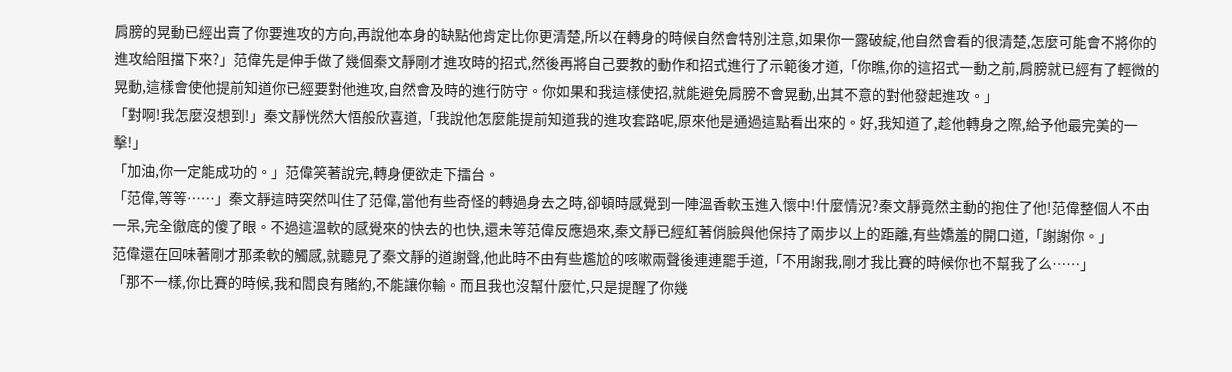肩膀的晃動已經出賣了你要進攻的方向,再說他本身的缺點他肯定比你更清楚,所以在轉身的時候自然會特別注意,如果你一露破綻,他自然會看的很清楚,怎麼可能會不將你的進攻給阻擋下來?」范偉先是伸手做了幾個秦文靜剛才進攻時的招式,然後再將自己要教的動作和招式進行了示範後才道,「你瞧,你的這招式一動之前,肩膀就已經有了輕微的晃動,這樣會使他提前知道你已經要對他進攻,自然會及時的進行防守。你如果和我這樣使招,就能避免肩膀不會晃動,出其不意的對他發起進攻。」
「對啊!我怎麼沒想到!」秦文靜恍然大悟般欣喜道,「我說他怎麼能提前知道我的進攻套路呢,原來他是通過這點看出來的。好,我知道了,趁他轉身之際,給予他最完美的一擊!」
「加油,你一定能成功的。」范偉笑著說完,轉身便欲走下擂台。
「范偉,等等……」秦文靜這時突然叫住了范偉,當他有些奇怪的轉過身去之時,卻頓時感覺到一陣溫香軟玉進入懷中!什麼情況?秦文靜竟然主動的抱住了他!范偉整個人不由一呆,完全徹底的傻了眼。不過這溫軟的感覺來的快去的也快,還未等范偉反應過來,秦文靜已經紅著俏臉與他保持了兩步以上的距離,有些嬌羞的開口道,「謝謝你。」
范偉還在回味著剛才那柔軟的觸感,就聽見了秦文靜的道謝聲,他此時不由有些尷尬的咳嗽兩聲後連連罷手道,「不用謝我,剛才我比賽的時候你也不幫我了么……」
「那不一樣,你比賽的時候,我和閻良有賭約,不能讓你輸。而且我也沒幫什麼忙,只是提醒了你幾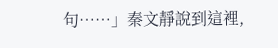句……」秦文靜說到這裡,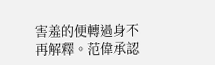害羞的便轉過身不再解釋。范偉承認